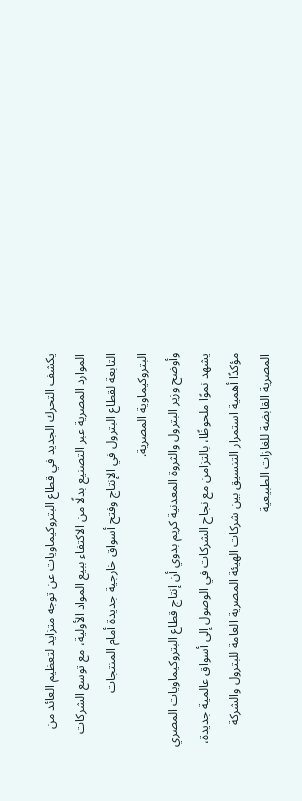يكشف التحرك الجديد في قطاع البتروكيماويات عن توجه متزايد لتعظيم العائد من الموارد المصرية عبر التصنيع بدلًا من الاكتفاء ببيع المواد الأولية، مع توسع الشركات التابعة لقطاع البترول في الإنتاج وفتح أسواق خارجية جديدة أمام المنتجات البتروكيماوية المصرية.
وأوضح وزير البترول والثروة المعدنية كريم بدوي أن إنتاج قطاع البتروكيماويات المصري يشهد نموًا ملحوظًا، بالتزامن مع نجاح الشركات في الوصول إلى أسواق عالمية جديدة، مؤكدًا أهمية استمرار التنسيق بين شركات الهيئة المصرية العامة للبترول والشركة المصرية القابضة للغازات الطبيعية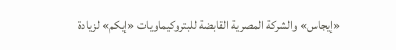«إيجاس» والشركة المصرية القابضة للبتروكيماويات «إيكم» لزيادة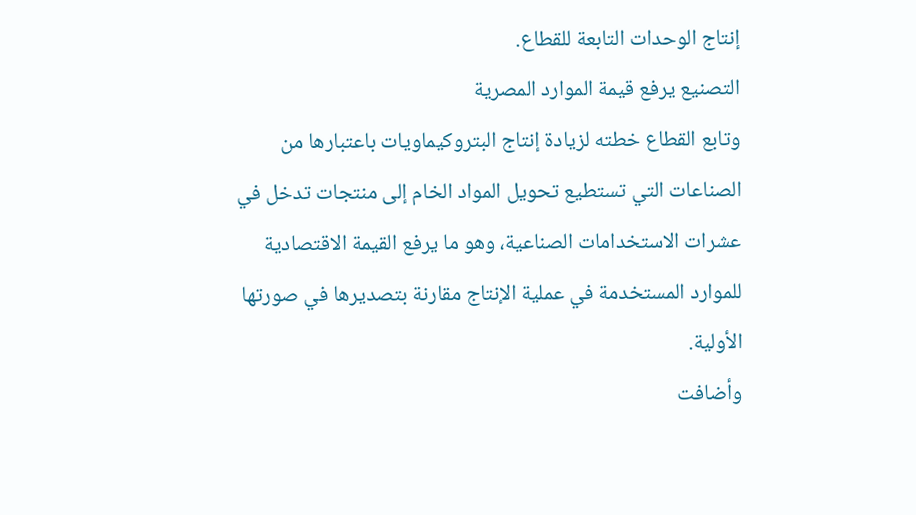إنتاج الوحدات التابعة للقطاع.
التصنيع يرفع قيمة الموارد المصرية
وتابع القطاع خطته لزيادة إنتاج البتروكيماويات باعتبارها من الصناعات التي تستطيع تحويل المواد الخام إلى منتجات تدخل في عشرات الاستخدامات الصناعية، وهو ما يرفع القيمة الاقتصادية للموارد المستخدمة في عملية الإنتاج مقارنة بتصديرها في صورتها الأولية.
وأضافت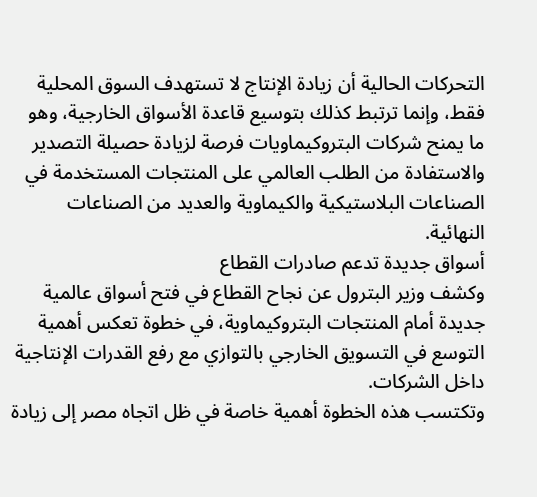التحركات الحالية أن زيادة الإنتاج لا تستهدف السوق المحلية فقط، وإنما ترتبط كذلك بتوسيع قاعدة الأسواق الخارجية، وهو ما يمنح شركات البتروكيماويات فرصة لزيادة حصيلة التصدير والاستفادة من الطلب العالمي على المنتجات المستخدمة في الصناعات البلاستيكية والكيماوية والعديد من الصناعات النهائية.
أسواق جديدة تدعم صادرات القطاع
وكشف وزير البترول عن نجاح القطاع في فتح أسواق عالمية جديدة أمام المنتجات البتروكيماوية، في خطوة تعكس أهمية التوسع في التسويق الخارجي بالتوازي مع رفع القدرات الإنتاجية داخل الشركات.
وتكتسب هذه الخطوة أهمية خاصة في ظل اتجاه مصر إلى زيادة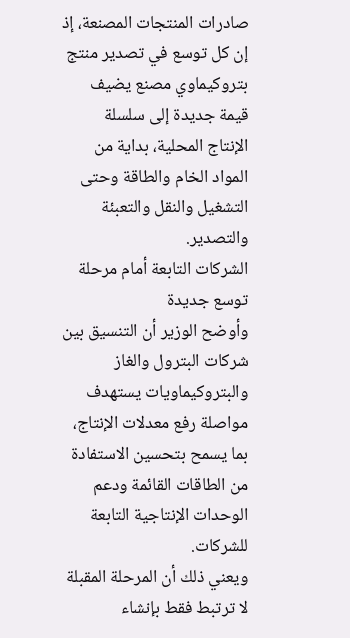صادرات المنتجات المصنعة، إذ إن كل توسع في تصدير منتج بتروكيماوي مصنع يضيف قيمة جديدة إلى سلسلة الإنتاج المحلية، بداية من المواد الخام والطاقة وحتى التشغيل والنقل والتعبئة والتصدير.
الشركات التابعة أمام مرحلة توسع جديدة
وأوضح الوزير أن التنسيق بين شركات البترول والغاز والبتروكيماويات يستهدف مواصلة رفع معدلات الإنتاج، بما يسمح بتحسين الاستفادة من الطاقات القائمة ودعم الوحدات الإنتاجية التابعة للشركات.
ويعني ذلك أن المرحلة المقبلة لا ترتبط فقط بإنشاء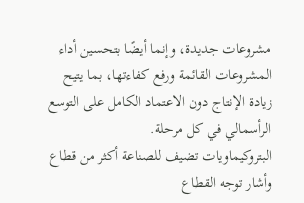مشروعات جديدة، وإنما أيضًا بتحسين أداء المشروعات القائمة ورفع كفاءتها، بما يتيح زيادة الإنتاج دون الاعتماد الكامل على التوسع الرأسمالي في كل مرحلة.
البتروكيماويات تضيف للصناعة أكثر من قطاع
وأشار توجه القطاع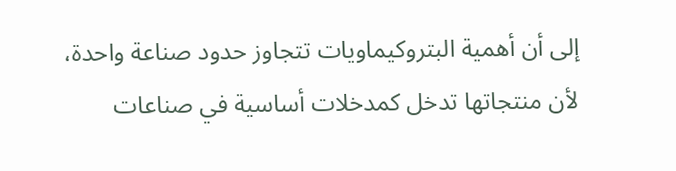إلى أن أهمية البتروكيماويات تتجاوز حدود صناعة واحدة، لأن منتجاتها تدخل كمدخلات أساسية في صناعات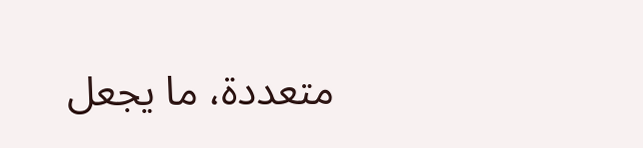متعددة، ما يجعل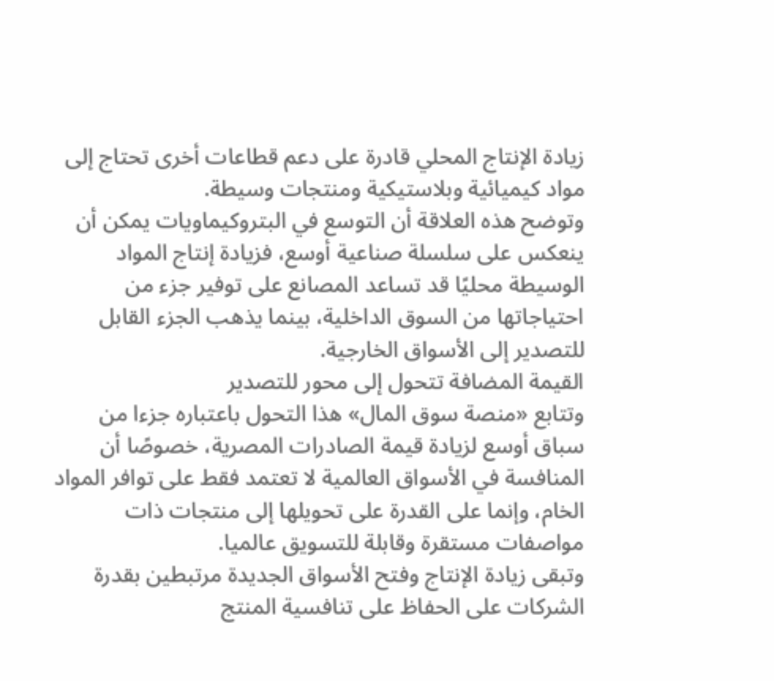زيادة الإنتاج المحلي قادرة على دعم قطاعات أخرى تحتاج إلى مواد كيميائية وبلاستيكية ومنتجات وسيطة.
وتوضح هذه العلاقة أن التوسع في البتروكيماويات يمكن أن ينعكس على سلسلة صناعية أوسع، فزيادة إنتاج المواد الوسيطة محليًا قد تساعد المصانع على توفير جزء من احتياجاتها من السوق الداخلية، بينما يذهب الجزء القابل للتصدير إلى الأسواق الخارجية.
القيمة المضافة تتحول إلى محور للتصدير
وتتابع «منصة سوق المال» هذا التحول باعتباره جزءا من سباق أوسع لزيادة قيمة الصادرات المصرية، خصوصًا أن المنافسة في الأسواق العالمية لا تعتمد فقط على توافر المواد الخام، وإنما على القدرة على تحويلها إلى منتجات ذات مواصفات مستقرة وقابلة للتسويق عالميا.
وتبقى زيادة الإنتاج وفتح الأسواق الجديدة مرتبطين بقدرة الشركات على الحفاظ على تنافسية المنتج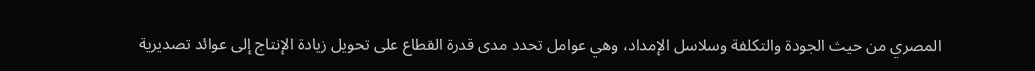المصري من حيث الجودة والتكلفة وسلاسل الإمداد، وهي عوامل تحدد مدى قدرة القطاع على تحويل زيادة الإنتاج إلى عوائد تصديرية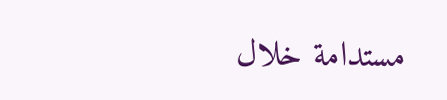مستدامة خلال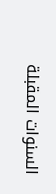السنوات المقبلة